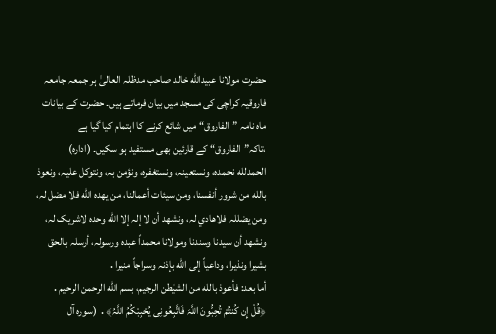حضرت مولانا عبیدالله خالد صاحب مدظلہ العالیٰ ہر جمعہ جامعہ فاروقیہ کراچی کی مسجد میں بیان فرماتے ہیں۔ حضرت کے بیانات ماہ نامہ ”الفاروق“ میں شائع کرنے کا اہتمام کیا گیا ہے ،تاکہ”الفاروق“ کے قارئین بھی مستفید ہو سکیں۔ (ادارہ)
الحمدلله نحمدہ، ونستعینہ، ونستغفرہ، ونؤمن بہ، ونتوکل علیہ، ونعوذ بالله من شرور أنفسنا، ومن سیئات أعمالنا، من یھدہ الله فلا مضل لہ، ومن یضللہ فلاھادي لہ، ونشھد أن لا إلہ إلا الله وحدہ لاشریک لہ، ونشھد أن سیدنا وسندنا ومولانا محمداً عبدہ ورسولہ، أرسلہ بالحق بشیرا ونذیرا، وداعیاً إلی الله بإذنہ وسراجاً منیرا․
أما بعد: فأعوذ بالله من الشیٰطن الرجیم، بسم الله الرحمن الرحیم․
﴿قُلْ إِن کُنتُمْ تُحِبُّونَ اللَّہَ فَاتَّبِعُونِی یُحْبِبْکُمُ اللَّہُ﴾․ (سورہ آل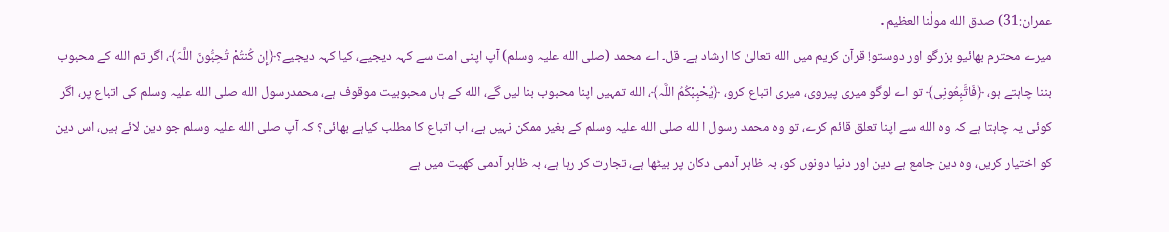عمران:31) صدق الله مولٰنا العظیم․
میرے محترم بھائیو بزرگو اور دوستو! قرآن کریم میں الله تعالیٰ کا ارشاد ہے۔ قل۔ اے محمد (صلی الله علیہ وسلم) آپ اپنی امت سے کہہ دیجیے، کیا کہہ دیجیے؟﴿إِن کُنتُمْ تُحِبُّونَ اللَّہَ﴾، اگر تم الله کے محبوب بننا چاہتے ہو، ﴿فَاتَّبِعُونِی﴾ تو اے لوگو میری پیروی، میری اتباع کرو، ﴿یُحْبِبْکُمُ اللَّہ﴾، الله تمہیں اپنا محبوب بنا لیں گے، الله کے ہاں محبوبیت موقوف ہے، محمدرسول الله صلی الله علیہ وسلم کی اتباع پر، اگر کوئی یہ چاہتا ہے کہ وہ الله سے اپنا تعلق قائم کرے، تو وہ محمد رسول ا لله صلی الله علیہ وسلم کے بغیر ممکن نہیں ہے، اب اتباع کا مطلب کیاہے بھائی؟ کہ آپ صلی الله علیہ وسلم جو دین لائے ہیں، اس دین کو اختیار کریں، وہ دین جامع ہے دین اور دنیا دونوں کو، بہ ظاہر آدمی دکان پر بیٹھا ہے، تجارت کر رہا ہے، بہ ظاہر آدمی کھیت میں ہے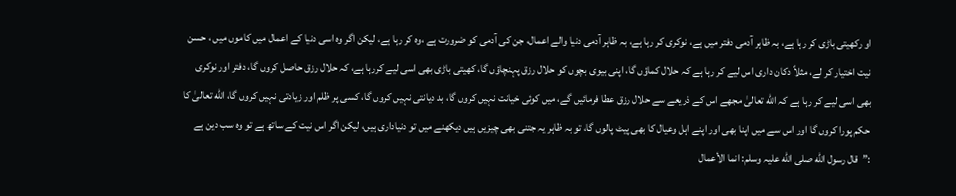او رکھیتی باڑی کر رہا ہے، بہ ظاہر آدمی دفتر میں ہے، نوکری کر رہا ہے، بہ ظاہر آدمی دنیا والے اعمال، جن کی آدمی کو ضرورت ہے ،وہ کر رہا ہے، لیکن اگر وہ اسی دنیا کے اعمال میں کاموں میں ، حسن نیت اختیار کر لے، مثلاً دکان داری اس لیے کر رہا ہے کہ حلال کماؤں گا، اپنی بیوی بچوں کو حلال رزق پہنچاؤں گا، کھیتی باڑی بھی اسی لیے کررہا ہے، کہ حلال رزق حاصل کروں گا، دفتر اور نوکری بھی اسی لیے کر رہا ہے کہ الله تعالیٰ مجھے اس کے ذریعے سے حلال رزق عطا فرمائیں گے، میں کوئی خیانت نہیں کروں گا، بد دیانتی نہیں کروں گا، کسی پر ظلم اور زیادتی نہیں کروں گا، الله تعالیٰ کا حکم پورا کروں گا اور اس سے میں اپنا بھی اور اپنے اہل وعیال کا بھی پیٹ پالوں گا، تو بہ ظاہر یہ جتنی بھی چیزیں ہیں دیکھنے میں تو دنیاداری ہیں، لیکن اگر اس نیت کے ساتھ ہے تو وہ سب دین ہے :”قال رسول الله صلی الله علیہ وسلم: انما الأعمال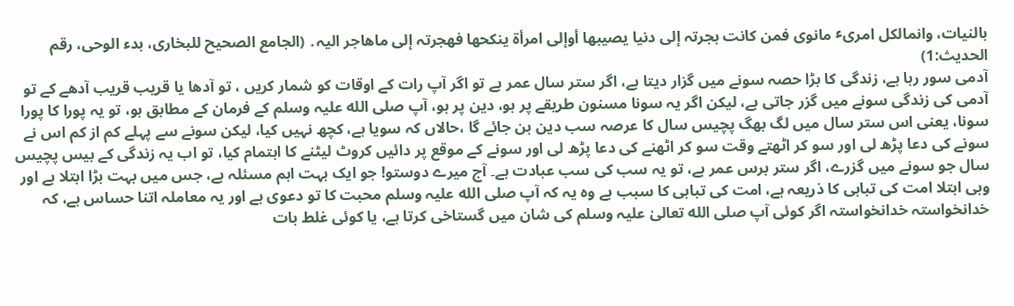بالنیات، وانمالکل امریٴ مانوی فمن کانت ہجرتہ إلی دنیا یصیبھا أوإلی امرأة ینکحھا فھجرتہ إلی ماھاجر الیہ․ (الجامع الصحیح للبخاری، بدء الوحی، رقم الحدیث:1)
آدمی سور رہا ہے، زندگی کا بڑا حصہ سونے میں گزار دیتا ہے، اگر ستر سال عمر ہے تو اگر آپ رات کے اوقات کو شمار کریں ، تو آدھا یا قریب قریب آدھے کے تو آدمی کی زندگی سونے میں گزر جاتی ہے، لیکن اگر یہ سونا مسنون طریقے پر ہو، دین پر ہو، آپ صلی الله علیہ وسلم کے فرمان کے مطابق ہو، تو یہ پورا کا پورا سونا، یعنی اس ستر سال میں لگ بھگ پچیس سال کا عرصہ سب دین بن جائے گا ،حالاں کہ سویا ہے، کچھ نہیں کیا، لیکن سونے سے پہلے کم از کم اس نے سونے کی دعا پڑھ لی اور سو کر اٹھتے وقت سو کر اٹھنے کی دعا پڑھ لی اور سونے کے موقع پر دائیں کروٹ لیٹنے کا اہتمام کیا، تو اب یہ زندگی کے بیس پچیس سال جو سونے میں گزرے، اگر ستر برس عمر ہے، تو یہ سب کی سب عبادت ہے۔ آج میرے دوستو! جو ایک بہت اہم مسئلہ ہے، جس میں بہت بڑا ابتلا ہے اور وہی ابتلا امت کی تباہی کا ذریعہ ہے، امت کی تباہی کا سبب ہے وہ یہ کہ آپ صلی الله علیہ وسلم محبت کا تو دعوی ہے اور یہ معاملہ اتنا حساس ہے، کہ خدانخواستہ خدانخواستہ اگر کوئی آپ صلی الله تعالیٰ علیہ وسلم کی شان میں گستاخی کرتا ہے، یا کوئی غلط بات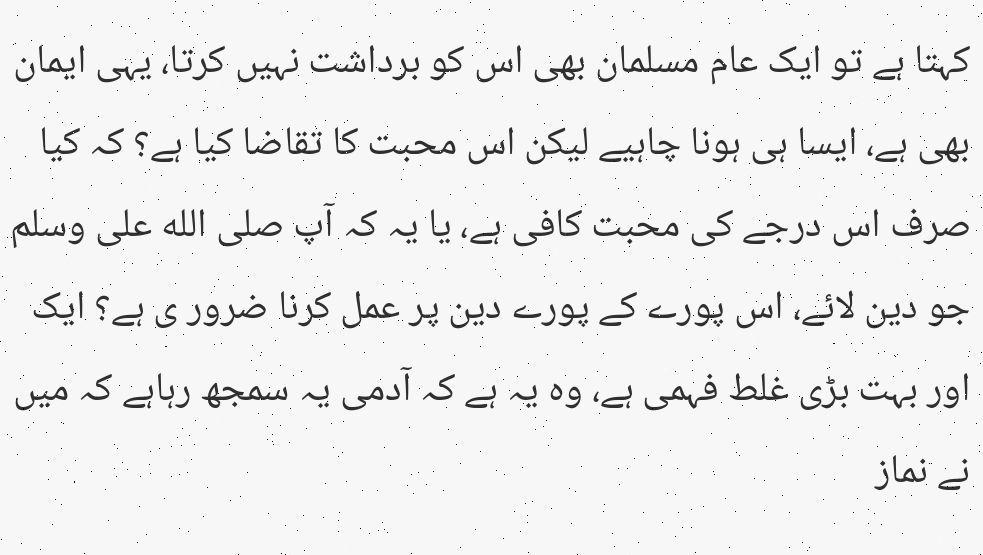کہتا ہے تو ایک عام مسلمان بھی اس کو برداشت نہیں کرتا، یہی ایمان بھی ہے، ایسا ہی ہونا چاہیے لیکن اس محبت کا تقاضا کیا ہے؟ کہ کیا صرف اس درجے کی محبت کافی ہے، یا یہ کہ آپ صلی الله علی وسلم جو دین لائے، اس پورے کے پورے دین پر عمل کرنا ضرور ی ہے؟ ایک اور بہت بڑی غلط فہمی ہے، وہ یہ ہے کہ آدمی یہ سمجھ رہاہے کہ میں نے نماز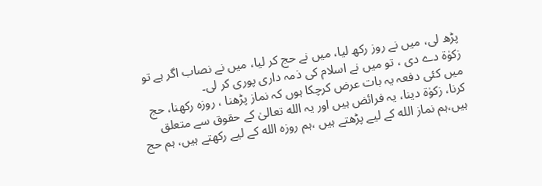پڑھ لی، میں نے روز رکھ لیا، میں نے حج کر لیا، میں نے نصاب اگر ہے تو زکوٰة دے دی ، تو میں نے اسلام کی ذمہ داری پوری کر لی۔
میں کئی دفعہ یہ بات عرض کرچکا ہوں کہ نماز پڑھنا ، روزہ رکھنا، حج کرنا، زکوٰة دینا، یہ فرائض ہیں اور یہ الله تعالیٰ کے حقوق سے متعلق ہیں،ہم نماز الله کے لیے پڑھتے ہیں ،ہم روزہ الله کے لیے رکھتے ہیں، ہم حج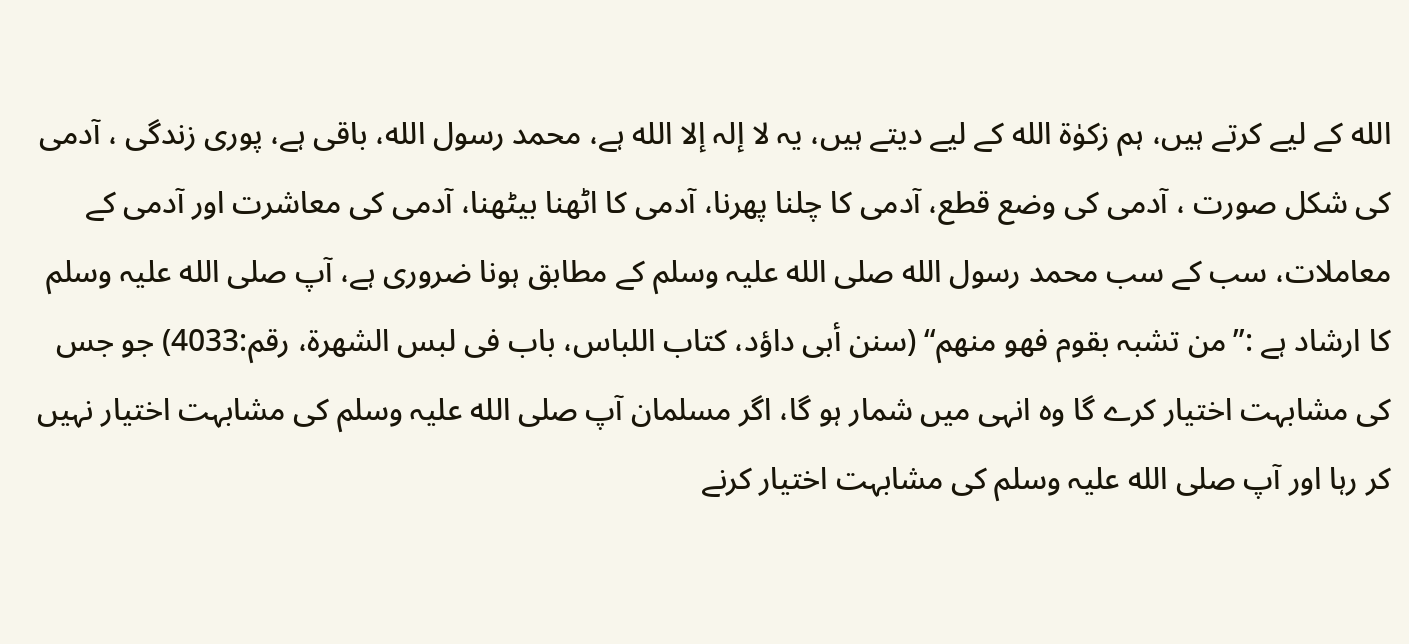الله کے لیے کرتے ہیں، ہم زکوٰة الله کے لیے دیتے ہیں، یہ لا إلہ إلا الله ہے، محمد رسول الله، باقی ہے، پوری زندگی ، آدمی کی شکل صورت ، آدمی کی وضع قطع، آدمی کا چلنا پھرنا، آدمی کا اٹھنا بیٹھنا، آدمی کی معاشرت اور آدمی کے معاملات، سب کے سب محمد رسول الله صلی الله علیہ وسلم کے مطابق ہونا ضروری ہے، آپ صلی الله علیہ وسلم کا ارشاد ہے :”من تشبہ بقوم فھو منھم“ (سنن أبی داؤد، کتاب اللباس، باب فی لبس الشھرة، رقم:4033) جو جس کی مشابہت اختیار کرے گا وہ انہی میں شمار ہو گا، اگر مسلمان آپ صلی الله علیہ وسلم کی مشابہت اختیار نہیں کر رہا اور آپ صلی الله علیہ وسلم کی مشابہت اختیار کرنے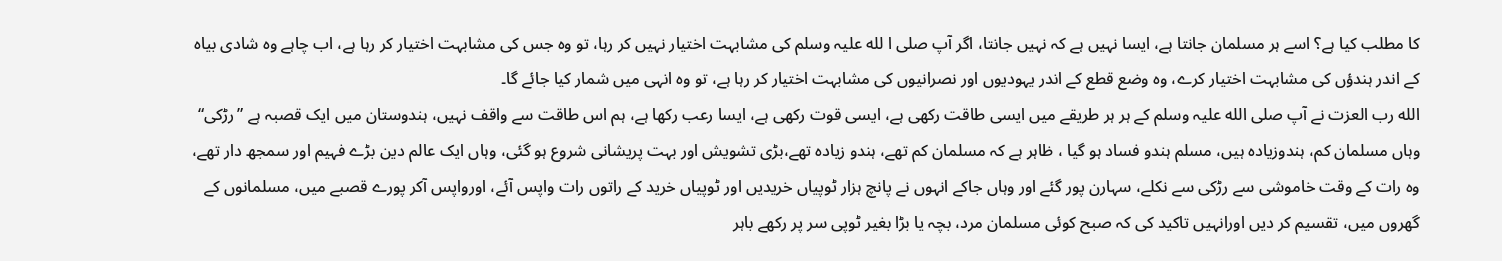کا مطلب کیا ہے؟ اسے ہر مسلمان جانتا ہے، ایسا نہیں ہے کہ نہیں جانتا، اگر آپ صلی ا لله علیہ وسلم کی مشابہت اختیار نہیں کر رہا، تو وہ جس کی مشابہت اختیار کر رہا ہے، اب چاہے وہ شادی بیاہ کے اندر ہندؤں کی مشابہت اختیار کرے، وہ وضع قطع کے اندر یہودیوں اور نصرانیوں کی مشابہت اختیار کر رہا ہے، تو وہ انہی میں شمار کیا جائے گا۔
الله رب العزت نے آپ صلی الله علیہ وسلم کے ہر ہر طریقے میں ایسی طاقت رکھی ہے، ایسی قوت رکھی ہے، ایسا رعب رکھا ہے، ہم اس طاقت سے واقف نہیں، ہندوستان میں ایک قصبہ ہے ”رڑکی“ وہاں مسلمان کم، ہندوزیادہ ہیں، مسلم ہندو فساد ہو گیا ، ظاہر ہے کہ مسلمان کم تھے، ہندو زیادہ تھے،بڑی تشویش اور بہت پریشانی شروع ہو گئی، وہاں ایک عالم دین بڑے فہیم اور سمجھ دار تھے، وہ رات کے وقت خاموشی سے رڑکی سے نکلے، سہارن پور گئے اور وہاں جاکے انہوں نے پانچ ہزار ٹوپیاں خریدیں اور ٹوپیاں خرید کے راتوں رات واپس آئے، اورواپس آکر پورے قصبے میں، مسلمانوں کے گھروں میں، تقسیم کر دیں اورانہیں تاکید کی کہ صبح کوئی مسلمان مرد، بچہ یا بڑا بغیر ٹوپی سر پر رکھے باہر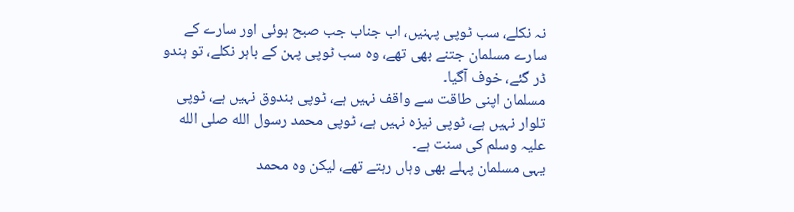نہ نکلے، سب ٹوپی پہنیں، اب جناب جب صبح ہوئی اور سارے کے سارے مسلمان جتنے بھی تھے، وہ سب ٹوپی پہن کے باہر نکلے، تو ہندو ڈر گئے، خوف آگیا۔
مسلمان اپنی طاقت سے واقف نہیں ہے، ٹوپی بندوق نہیں ہے، ٹوپی تلوار نہیں ہے، ٹوپی نیزہ نہیں ہے، ٹوپی محمد رسول الله صلی الله علیہ وسلم کی سنت ہے۔
یہی مسلمان پہلے بھی وہاں رہتے تھے، لیکن وہ محمد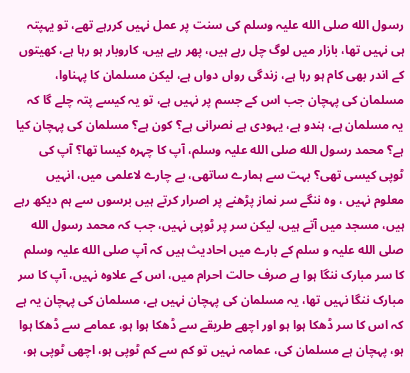رسول الله صلی الله علیہ وسلم کی سنت پر عمل نہیں کررہے تھے، تو یہپتہ ہی نہیں تھا، بازار میں لوگ چل رہے ہیں، پھر رہے ہیں، کاروبار ہو رہا ہے، کھیتوں کے اندر بھی کام ہو رہا ہے، زندگی رواں دواں ہے، لیکن مسلمان کا پہناوا، مسلمان کی پہچان جب اس کے جسم پر نہیں ہے، تو یہ کیسے پتہ چلے گا کہ یہ مسلمان ہے، ہندو ہے، یہودی ہے نصرانی ہے؟ کون ہے؟ مسلمان کی پہچان کیا ہے؟ محمد رسول الله صلی الله علیہ وسلم، آپ کا چہرہ کیسا تھا؟ آپ کی ٹوپی کیسی تھی؟ بہت سے ہمارے ساتھی، بے چارے لاعلمی میں، انہیں معلوم نہیں ، وہ ننگے سر نماز پڑھنے پر اصرار کرتے ہیں برسوں سے ہم دیکھ رہے ہیں، مسجد میں آتے ہیں، لیکن سر پر ٹوپی نہیں، جب کہ محمد رسول الله صلی الله علیہ و سلم کے بارے میں احادیث ہیں کہ آپ صلی الله علیہ وسلم کا سر مبارک ننگا ہوا ہے صرف حالت احرام میں، اس کے علاوہ نہیں، آپ کا سر مبارک ننگا نہیں تھا، یہ مسلمان کی پہچان نہیں ہے، مسلمان کی پہچان یہ ہے کہ اس کا سر ڈھکا ہوا ہو اور اچھے طریقے سے ڈھکا ہوا ہو، عمامے سے ڈھکا ہوا ہو، پہچان ہے مسلمان کی، عمامہ نہیں تو کم سے کم ٹوپی ہو، اچھی ٹوپی ہو،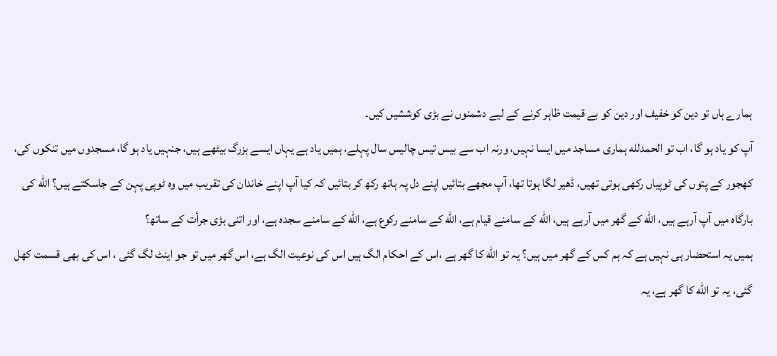ہمارے ہاں تو دین کو خفیف اور دین کو بے قیمت ظاہر کرنے کے لیے دشمنوں نے بڑی کوششیں کیں۔
آپ کو یاد ہو گا، اب تو الحمدلله ہماری مساجد میں ایسا نہیں، ورنہ اب سے بیس تیس چالیس سال پہلے، ہمیں یاد ہے یہاں ایسے بزرگ بیٹھے ہیں، جنہیں یاد ہو گا، مسجدوں میں تنکوں کی، کھجور کے پتوں کی ٹوپیاں رکھی ہوتی تھیں، ڈھیر لگا ہوتا تھا، آپ مجھے بتائیں اپنے دل پہ ہاتھ رکھ کر بتائیں کہ کیا آپ اپنے خاندان کی تقریب میں وہ ٹوپی پہن کے جاسکتے ہیں؟ الله کی بارگاہ میں آپ آرہے ہیں، الله کے گھر میں آرہے ہیں، الله کے سامنے قیام ہے، الله کے سامنے رکوع ہے، الله کے سامنے سجدہ ہے، اور اتنی بڑی جرأت کے ساتھ؟
ہمیں یہ استحضار ہی نہیں ہے کہ ہم کس کے گھر میں ہیں؟ یہ تو الله کا گھر ہے ،اس کے احکام الگ ہیں اس کی نوعیت الگ ہے، اس گھر میں تو جو اینٹ لگ گئی ، اس کی بھی قسمت کھل گئی، یہ تو الله کا گھر ہے، یہ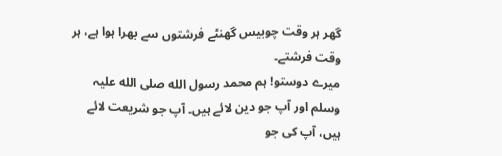گھر ہر وقت چوبیس گھنٹے فرشتوں سے بھرا ہوا ہے، ہر وقت فرشتے۔
میرے دوستو! ہم محمد رسول الله صلی الله علیہ وسلم اور آپ جو دین لائے ہیں۔ آپ جو شریعت لائے ہیں، آپ کی جو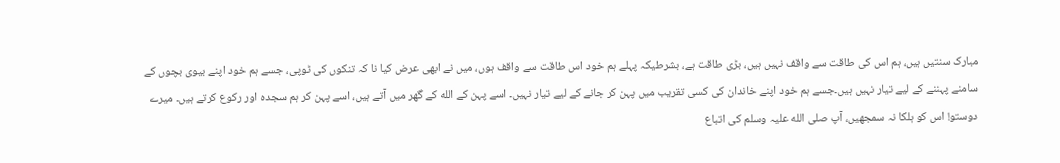مبارک سنتیں ہیں، ہم اس کی طاقت سے واقف نہیں ہیں، بڑی طاقت ہے، بشرطیکہ پہلے ہم خود اس طاقت سے واقف ہوں، میں نے ابھی عرض کیا نا کہ تنکوں کی ٹوپی، جسے ہم خود اپنے بیوی بچوں کے سامنے پہننے کے لیے تیار نہیں ہیں۔جسے ہم خود اپنے خاندان کی کسی تقریب میں پہن کر جانے کے لیے تیار نہیں۔ اسے پہن کے الله کے گھر میں آتے ہیں، اسے پہن کر ہم سجدہ اور رکوع کرتے ہیں۔ میرے دوستو! اس کو ہلکا نہ سمجھیں، آپ صلی الله علیہ وسلم کی اتباع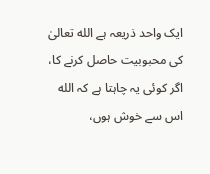ایک واحد ذریعہ ہے الله تعالیٰ کی محبوبیت حاصل کرنے کا، اگر کوئی یہ چاہتا ہے کہ الله اس سے خوش ہوں،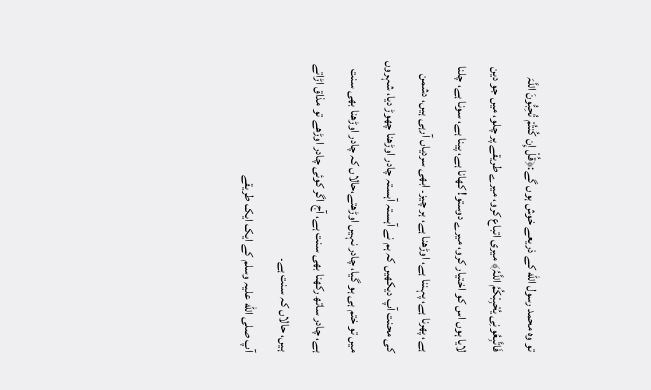تو وہ محمد رسول الله کے ذریعے خوش ہوں گے:﴿قُلْ إِن کُنتُمْ تُحِبُّونَ اللَّہَ فَاتَّبِعُونِی یُحْبِبْکُمُ اللَّہُ﴾ میری اتباع کرو، میرے طریقے پر چلو، میں جو دین لایا ہوں اس کو اختیار کرو، میرے دوستو! کھانا ہے، پینا ہے، سونا ہے، چلنا ہے، پھرنا ہے، پہننا ہے، اوڑھنا ہے، ہر چیز۔ ابھی سردیاں آرہی ہیں، دشمن کی محنت آپ دیکھیں کہ ہم نے آہستہ آہستہ چادر اوڑھنا چھوڑ دیا، شہروں میں تو ختم ہی ہو گیا، چادر نہیں اوڑھتے،حالاں کہ چادر اوڑھنا بھی سنت ہے، چادر ساتھ رکھنا بھی سنت ہے، آج اگر کوئی چادر اوڑھے تو مذاق اڑاتے ہیں، حالاں کہ سنت ہے۔
آپ صلی الله علیہ وسلم کے ایک ایک طریقے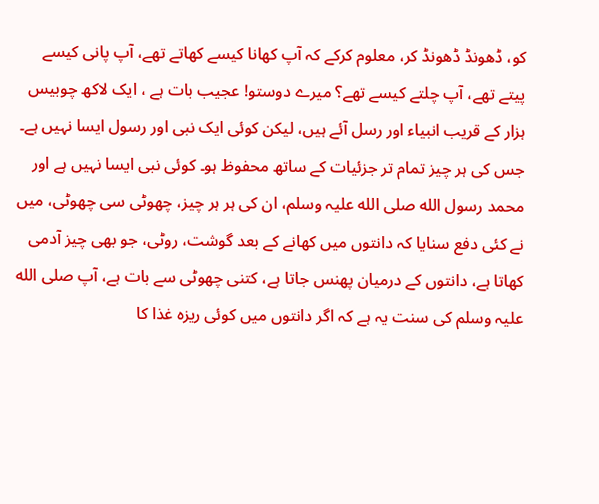کو، ڈھونڈ ڈھونڈ کر، معلوم کرکے کہ آپ کھانا کیسے کھاتے تھے، آپ پانی کیسے پیتے تھے، آپ چلتے کیسے تھے؟ میرے دوستو! عجیب بات ہے ، ایک لاکھ چوبیس ہزار کے قریب انبیاء اور رسل آئے ہیں، لیکن کوئی ایک نبی اور رسول ایسا نہیں ہے۔ جس کی ہر چیز تمام تر جزئیات کے ساتھ محفوظ ہو۔ کوئی نبی ایسا نہیں ہے اور محمد رسول الله صلی الله علیہ وسلم، ان کی ہر ہر چیز، چھوٹی سی چھوٹی، میں نے کئی دفع سنایا کہ دانتوں میں کھانے کے بعد گوشت، روٹی، جو بھی چیز آدمی کھاتا ہے، دانتوں کے درمیان پھنس جاتا ہے، کتنی چھوٹی سے بات ہے، آپ صلی الله علیہ وسلم کی سنت یہ ہے کہ اگر دانتوں میں کوئی ریزہ غذا کا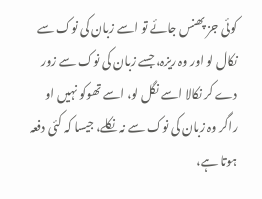کوئی جز پھنس جائے تو اسے زبان کی نوک سے نکال لو اور وہ ریزہ، جسے زبان کی نوک سے زور دے کر نکالا اسے نگل لو، اسے تھوکو نہیں او راگر وہ زبان کی نوک سے نہ نکلے، جیسا کہ کئی دفعہ ہوتا ہے،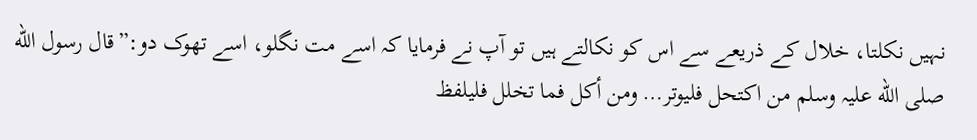نہیں نکلتا، خلال کے ذریعے سے اس کو نکالتے ہیں تو آپ نے فرمایا کہ اسے مت نگلو، اسے تھوک دو:”قال رسول الله صلی الله علیہ وسلم من اکتحل فلیوتر… ومن أکل فما تخلل فلیلفظ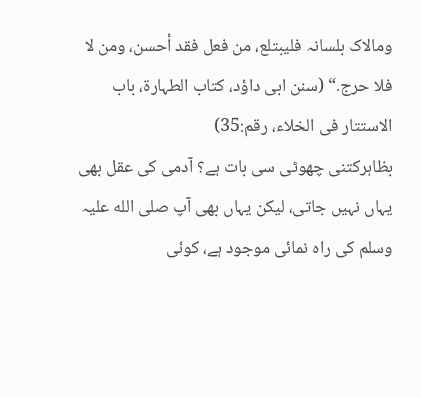ومالاک بلسانہ فلیبتلع، من فعل فقد أحسن، ومن لا فلا حرج․“ (سنن ابی داؤد، کتاب الطہارة، باب الاستتار فی الخلاء، رقم:35)
بظاہرکتنی چھوٹی سی بات ہے؟ آدمی کی عقل بھی یہاں نہیں جاتی، لیکن یہاں بھی آپ صلی الله علیہ وسلم کی راہ نمائی موجود ہے، کوئی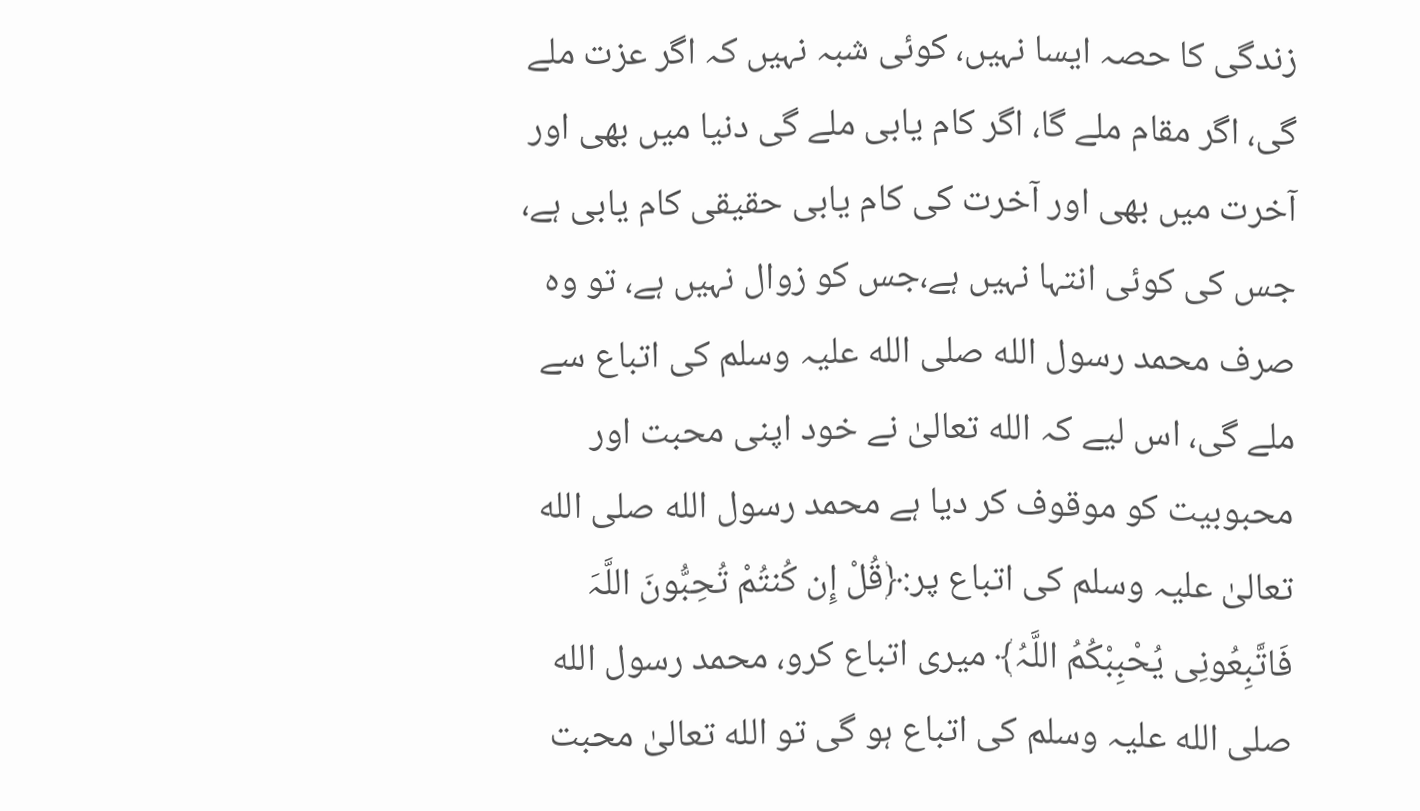زندگی کا حصہ ایسا نہیں، کوئی شبہ نہیں کہ اگر عزت ملے گی، اگر مقام ملے گا، اگر کام یابی ملے گی دنیا میں بھی اور آخرت میں بھی اور آخرت کی کام یابی حقیقی کام یابی ہے، جس کی کوئی انتہا نہیں ہے،جس کو زوال نہیں ہے، تو وہ صرف محمد رسول الله صلی الله علیہ وسلم کی اتباع سے ملے گی، اس لیے کہ الله تعالیٰ نے خود اپنی محبت اور محبوبیت کو موقوف کر دیا ہے محمد رسول الله صلی الله تعالیٰ علیہ وسلم کی اتباع پر:﴿قُلْ إِن کُنتُمْ تُحِبُّونَ اللَّہَ فَاتَّبِعُونِی یُحْبِبْکُمُ اللَّہُ﴾ میری اتباع کرو، محمد رسول الله صلی الله علیہ وسلم کی اتباع ہو گی تو الله تعالیٰ محبت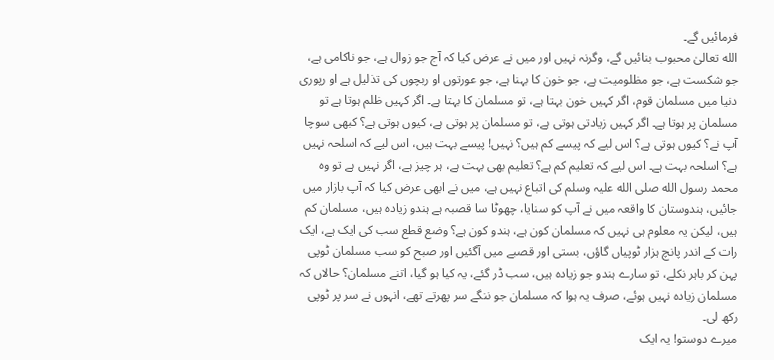فرمائیں گے۔
الله تعالیٰ محبوب بنائیں گے، وگرنہ نہیں اور میں نے عرض کیا کہ آج جو زوال ہے، جو ناکامی ہے، جو شکست ہے، جو مظلومیت ہے، جو خون کا بہنا ہے، جو عورتوں او ربچوں کی تذلیل ہے او رپوری دنیا میں مسلمان قوم، اگر کہیں خون بہتا ہے، تو مسلمان کا بہتا ہے۔ اگر کہیں ظلم ہوتا ہے تو مسلمان پر ہوتا ہے۔ اگر کہیں زیادتی ہوتی ہے، تو مسلمان پر ہوتی ہے، کیوں ہوتی ہے؟ کبھی سوچا آپ نے؟ کیوں ہوتی ہے؟ اس لیے کہ پیسے کم ہیں؟ نہیں! پیسے بہت ہیں، اس لیے کہ اسلحہ نہیں ہے؟ اسلحہ بہت ہے۔ اس لیے کہ تعلیم کم ہے؟ تعلیم بھی بہت ہے، ہر چیز ہے، اگر نہیں ہے تو وہ محمد رسول الله صلی الله علیہ وسلم کی اتباع نہیں ہے، میں نے ابھی عرض کیا کہ آپ بازار میں جائیں، ہندوستان کا واقعہ میں نے آپ کو سنایا، چھوٹا سا قصبہ ہے ہندو زیادہ ہیں، مسلمان کم ہیں، لیکن یہ معلوم ہی نہیں کہ مسلمان کون ہے، ہندو کون ہے؟ وضع قطع سب کی ایک ہے، ایک رات کے اندر پانچ ہزار ٹوپیاں گاؤں، بستی اور قصبے میں آگئیں اور صبح کو سب مسلمان ٹوپی پہن کر باہر نکلے، تو سارے ہندو جو زیادہ ہیں، سب ڈر گئے، یہ کیا ہو گیا، اتنے مسلمان؟ حالاں کہ مسلمان زیادہ نہیں ہوئے، صرف یہ ہوا کہ مسلمان جو ننگے سر پھرتے تھے، انہوں نے سر پر ٹوپی رکھ لی۔
میرے دوستو! یہ ایک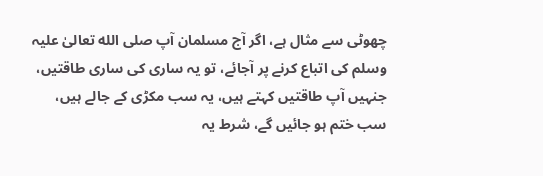چھوٹی سے مثال ہے، اگر آج مسلمان آپ صلی الله تعالیٰ علیہ وسلم کی اتباع کرنے پر آجائے، تو یہ ساری کی ساری طاقتیں، جنہیں آپ طاقتیں کہتے ہیں، یہ سب مکڑی کے جالے ہیں، سب ختم ہو جائیں گے، شرط یہ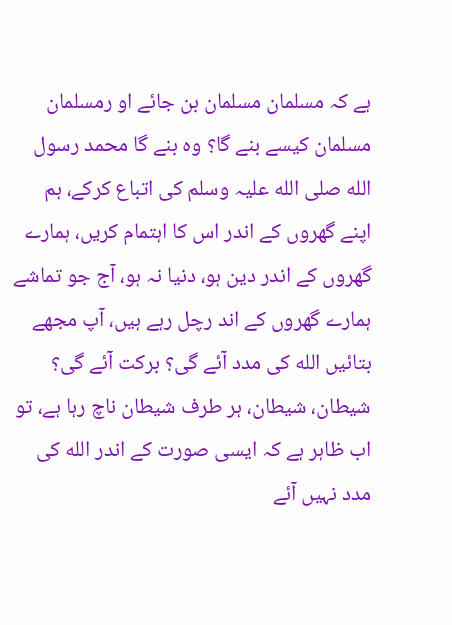ہے کہ مسلمان مسلمان بن جائے او رمسلمان مسلمان کیسے بنے گا؟ وہ بنے گا محمد رسول الله صلی الله علیہ وسلم کی اتباع کرکے، ہم اپنے گھروں کے اندر اس کا اہتمام کریں، ہمارے گھروں کے اندر دین ہو، دنیا نہ ہو، آج جو تماشے ہمارے گھروں کے اند رچل رہے ہیں، آپ مجھے بتائیں الله کی مدد آئے گی؟ برکت آئے گی؟ شیطان، شیطان، ہر طرف شیطان ناچ رہا ہے، تو اب ظاہر ہے کہ ایسی صورت کے اندر الله کی مدد نہیں آئے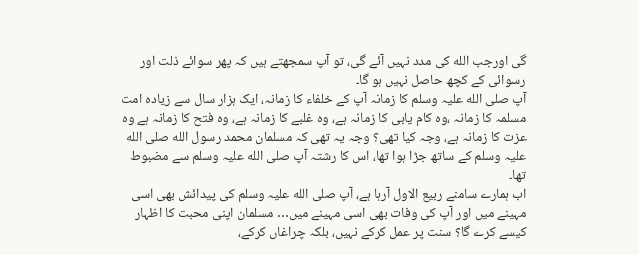گی اورجب الله کی مدد نہیں آئے گی، تو آپ سمجھتے ہیں کہ پھر سوائے ذلت اور رسوائی کے کچھ حاصل نہیں ہو گا۔
آپ صلی الله علیہ وسلم کا زمانہ آپ کے خلفاء کا زمانہ، ایک ہزار سال سے زیادہ امت مسلمہ کا زمانہ ،وہ کام یابی کا زمانہ ہے، وہ غلبے کا زمانہ ہے، وہ فتح کا زمانہ ہے وہ عزت کا زمانہ ہے، وجہ کیا تھی؟ وجہ یہ تھی کہ مسلمان محمد رسول الله صلی الله علیہ وسلم کے ساتھ جڑا ہوا تھا، اس کا رشتہ آپ صلی الله علیہ وسلم سے مضبوط تھا۔
اب ہمارے سامنے ربیع الاول آرہا ہے، آپ صلی الله علیہ وسلم کی پیدائش بھی اسی مہینے میں اور آپ کی وفات بھی اسی مہینے میں… مسلمان اپنی محبت کا اظہار کیسے کرے گا؟ سنت پر عمل کرکے نہیں، بلکہ چراغاں کرکے،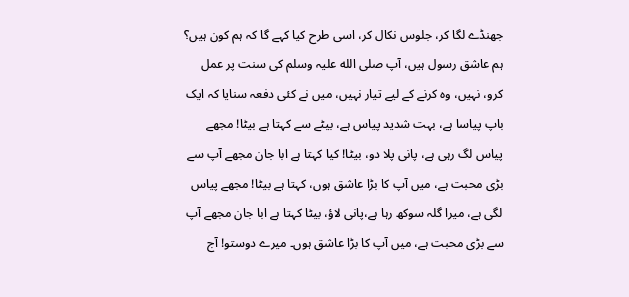جھنڈے لگا کر، جلوس نکال کر، اسی طرح کیا کہے گا کہ ہم کون ہیں؟ ہم عاشق رسول ہیں، آپ صلی الله علیہ وسلم کی سنت پر عمل کرو، نہیں، وہ کرنے کے لیے تیار نہیں، میں نے کئی دفعہ سنایا کہ ایک باپ پیاسا ہے، بہت شدید پیاس ہے، بیٹے سے کہتا ہے بیٹا! مجھے پیاس لگ رہی ہے، پانی پلا دو، بیٹا! کیا کہتا ہے ابا جان مجھے آپ سے بڑی محبت ہے، میں آپ کا بڑا عاشق ہوں، کہتا ہے بیٹا! مجھے پیاس لگی ہے، میرا گلہ سوکھ رہا ہے،پانی لاؤ، بیٹا کہتا ہے ابا جان مجھے آپ سے بڑی محبت ہے، میں آپ کا بڑا عاشق ہوں۔ میرے دوستو! آج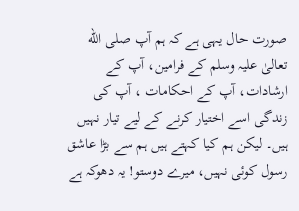صورت حال یہی ہے کہ ہم آپ صلی الله تعالیٰ علیہ وسلم کے فرامین، آپ کے ارشادات، آپ کے احکامات ، آپ کی زندگی اسے اختیار کرنے کے لیے تیار نہیں ہیں۔ لیکن ہم کیا کہتے ہیں ہم سے بڑا عاشق رسول کوئی نہیں، میرے دوستو! یہ دھوکہ ہے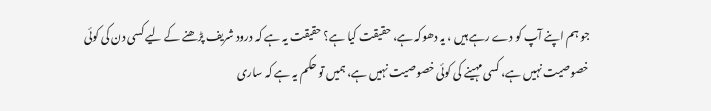جو ہم اپنے آپ کو دے رہے ہیں ، یہ دھوکہ ہے، حقیقت کیا ہے؟ حقیقت یہ ہے کہ درود شریف پڑھنے کے لیے کسی دن کی کوئی خصوصیت نہیں ہے، کسی مہینے کی کوئی خصوصیت نہیں ہے، ہمیں تو حکم یہ ہے کہ ساری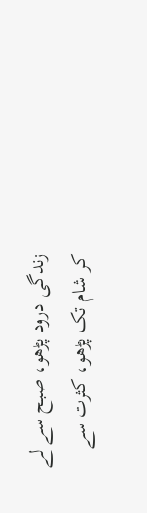زندگی درود پڑھو، صبح سے لے کر شام تک پڑھو، کثرت سے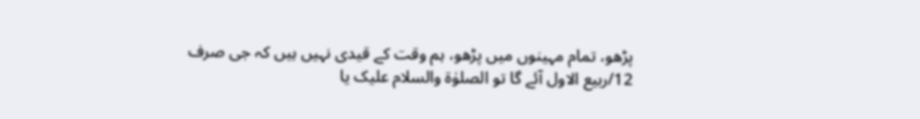پڑھو، تمام مہینوں میں پڑھو، ہم وقت کے قیدی نہیں ہیں کہ جی صرف 12/ربیع الاول آئے گا تو الصلوٰة والسلام علیک یا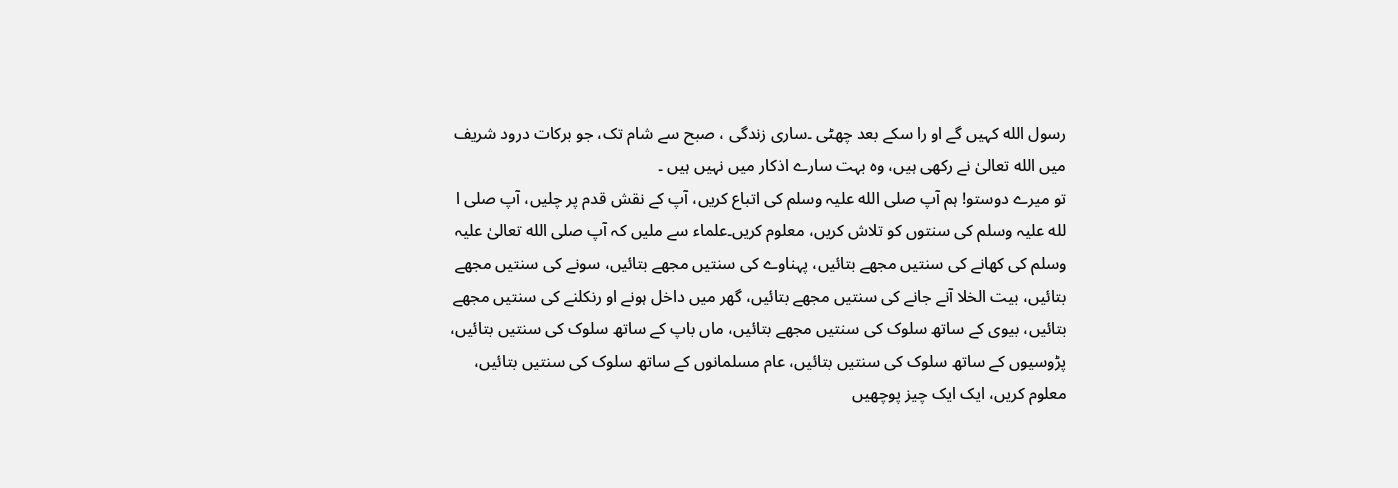رسول الله کہیں گے او را سکے بعد چھٹی ۔ساری زندگی ، صبح سے شام تک، جو برکات درود شریف میں الله تعالیٰ نے رکھی ہیں، وہ بہت سارے اذکار میں نہیں ہیں ۔
تو میرے دوستو! ہم آپ صلی الله علیہ وسلم کی اتباع کریں، آپ کے نقش قدم پر چلیں، آپ صلی ا لله علیہ وسلم کی سنتوں کو تلاش کریں، معلوم کریں۔علماء سے ملیں کہ آپ صلی الله تعالیٰ علیہ وسلم کی کھانے کی سنتیں مجھے بتائیں، پہناوے کی سنتیں مجھے بتائیں، سونے کی سنتیں مجھے بتائیں، بیت الخلا آنے جانے کی سنتیں مجھے بتائیں، گھر میں داخل ہونے او رنکلنے کی سنتیں مجھے بتائیں، بیوی کے ساتھ سلوک کی سنتیں مجھے بتائیں، ماں باپ کے ساتھ سلوک کی سنتیں بتائیں، پڑوسیوں کے ساتھ سلوک کی سنتیں بتائیں، عام مسلمانوں کے ساتھ سلوک کی سنتیں بتائیں، معلوم کریں، ایک ایک چیز پوچھیں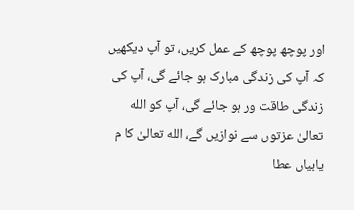اور پوچھ پوچھ کے عمل کریں، تو آپ دیکھیں کہ آپ کی زندگی مبارک ہو جائے گی، آپ کی زندگی طاقت ور ہو جائے گی، آپ کو الله تعالیٰ عزتوں سے نوازیں گے، الله تعالیٰ کا م یابیاں عطا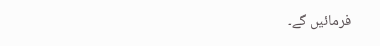فرمائیں گے۔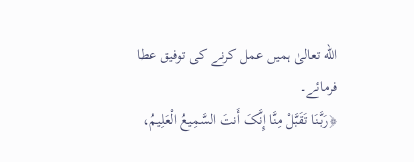الله تعالیٰ ہمیں عمل کرنے کی توفیق عطا فرمائے۔
﴿رَبَّنَا تَقَبَّلْ مِنَّا إِنَّکَ أَنتَ السَّمِیعُ الْعَلِیمُ،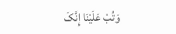وَتُبْ عَلَیْنَا إِنَّکَ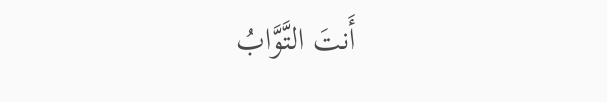أَنتَ التَّوَّابُ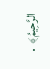الرَّحِیمُ﴾ ․